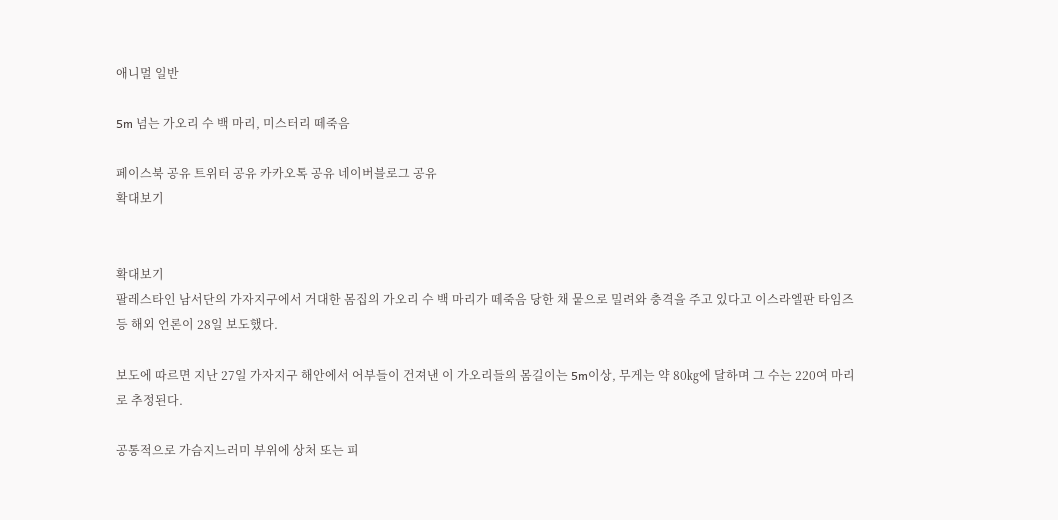애니멀 일반

5m 넘는 가오리 수 백 마리, 미스터리 떼죽음

페이스북 공유 트위터 공유 카카오톡 공유 네이버블로그 공유
확대보기


확대보기
팔레스타인 남서단의 가자지구에서 거대한 몸집의 가오리 수 백 마리가 떼죽음 당한 채 뭍으로 밀려와 충격을 주고 있다고 이스라엘판 타임즈 등 해외 언론이 28일 보도했다.

보도에 따르면 지난 27일 가자지구 해안에서 어부들이 건져낸 이 가오리들의 몸길이는 5m이상, 무게는 약 80㎏에 달하며 그 수는 220여 마리로 추정된다.

공통적으로 가슴지느러미 부위에 상처 또는 피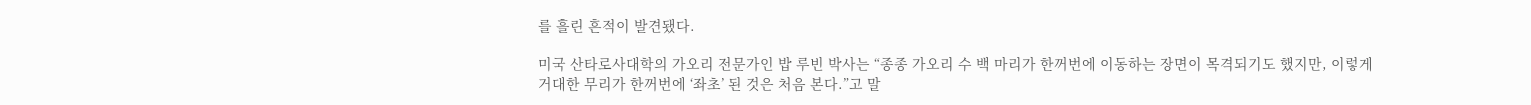를 흘린 흔적이 발견됐다.

미국 산타로사대학의 가오리 전문가인 밥 루빈 박사는 “종종 가오리 수 백 마리가 한꺼번에 이동하는 장면이 목격되기도 했지만, 이렇게 거대한 무리가 한꺼번에 ‘좌초’ 된 것은 처음 본다.”고 말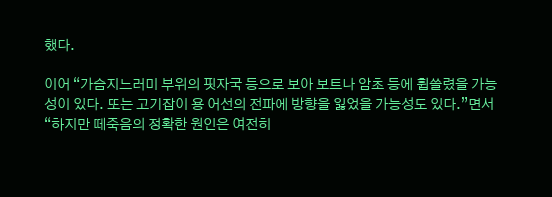했다.

이어 “가슴지느러미 부위의 핏자국 등으로 보아 보트나 암초 등에 휩쓸렸을 가능성이 있다. 또는 고기잡이 용 어선의 전파에 방향을 잃었을 가능성도 있다.”면서 “하지만 떼죽음의 정확한 원인은 여전히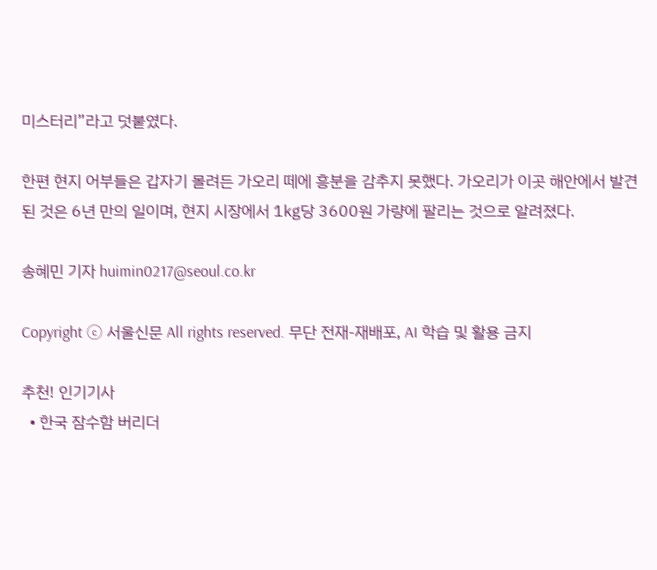미스터리”라고 덧붙였다.

한편 현지 어부들은 갑자기 몰려든 가오리 떼에 흥분을 감추지 못했다. 가오리가 이곳 해안에서 발견된 것은 6년 만의 일이며, 현지 시장에서 1㎏당 3600원 가량에 팔리는 것으로 알려졌다.

송혜민 기자 huimin0217@seoul.co.kr

Copyright ⓒ 서울신문 All rights reserved. 무단 전재-재배포, AI 학습 및 활용 금지

추천! 인기기사
  • 한국 잠수함 버리더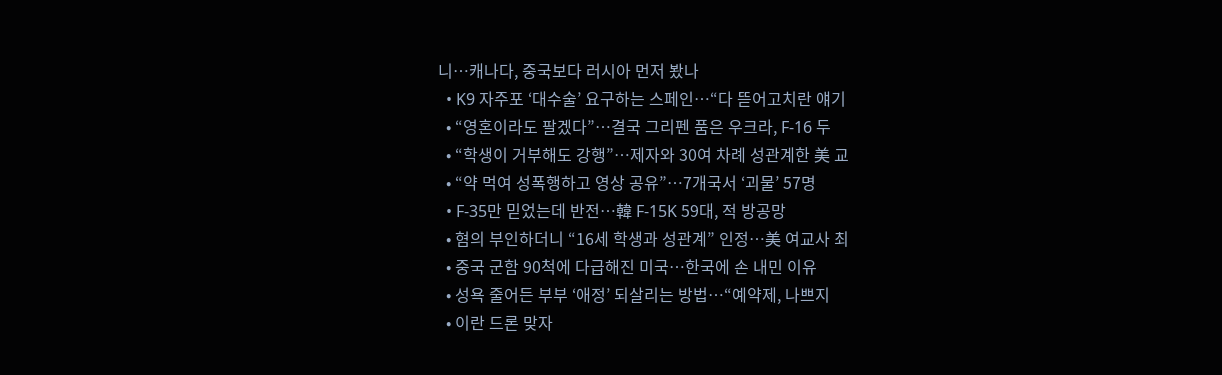니…캐나다, 중국보다 러시아 먼저 봤나
  • K9 자주포 ‘대수술’ 요구하는 스페인…“다 뜯어고치란 얘기
  • “영혼이라도 팔겠다”…결국 그리펜 품은 우크라, F-16 두
  • “학생이 거부해도 강행”…제자와 30여 차례 성관계한 美 교
  • “약 먹여 성폭행하고 영상 공유”…7개국서 ‘괴물’ 57명
  • F-35만 믿었는데 반전…韓 F-15K 59대, 적 방공망
  • 혐의 부인하더니 “16세 학생과 성관계” 인정…美 여교사 최
  • 중국 군함 90척에 다급해진 미국…한국에 손 내민 이유
  • 성욕 줄어든 부부 ‘애정’ 되살리는 방법…“예약제, 나쁘지
  • 이란 드론 맞자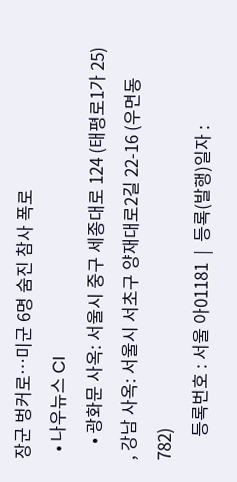장군 벙커로…미군 6명 숨진 참사 폭로
  • 나우뉴스 CI
    • 광화문 사옥: 서울시 중구 세종대로 124 (태평로1가 25) , 강남 사옥: 서울시 서초구 양재대로2길 22-16 (우면동 782)
      등록번호 : 서울 아01181  |  등록(발행)일자 :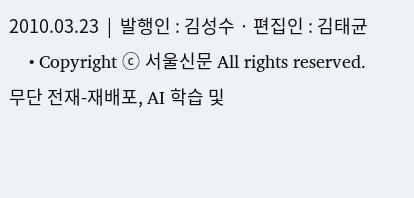2010.03.23  |  발행인 : 김성수 · 편집인 : 김태균
    • Copyright ⓒ 서울신문 All rights reserved. 무단 전재-재배포, AI 학습 및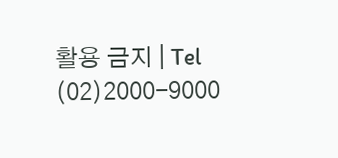활용 금지 | Tel (02)2000-9000